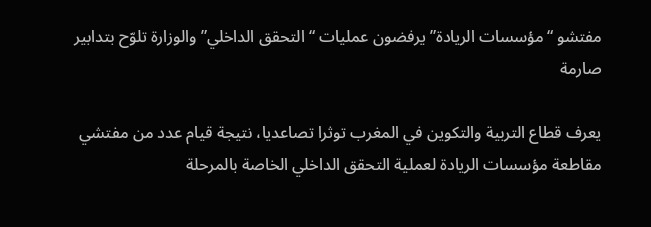مفتشو “مؤسسات الريادة” يرفضون عمليات “التحقق الداخلي” والوزارة تلوّح بتدابير صارمة

يعرف قطاع التربية والتكوين في المغرب توثرا تصاعديا، نتيجة قيام عدد من مفتشي مقاطعة مؤسسات الريادة لعملية التحقق الداخلي الخاصة بالمرحلة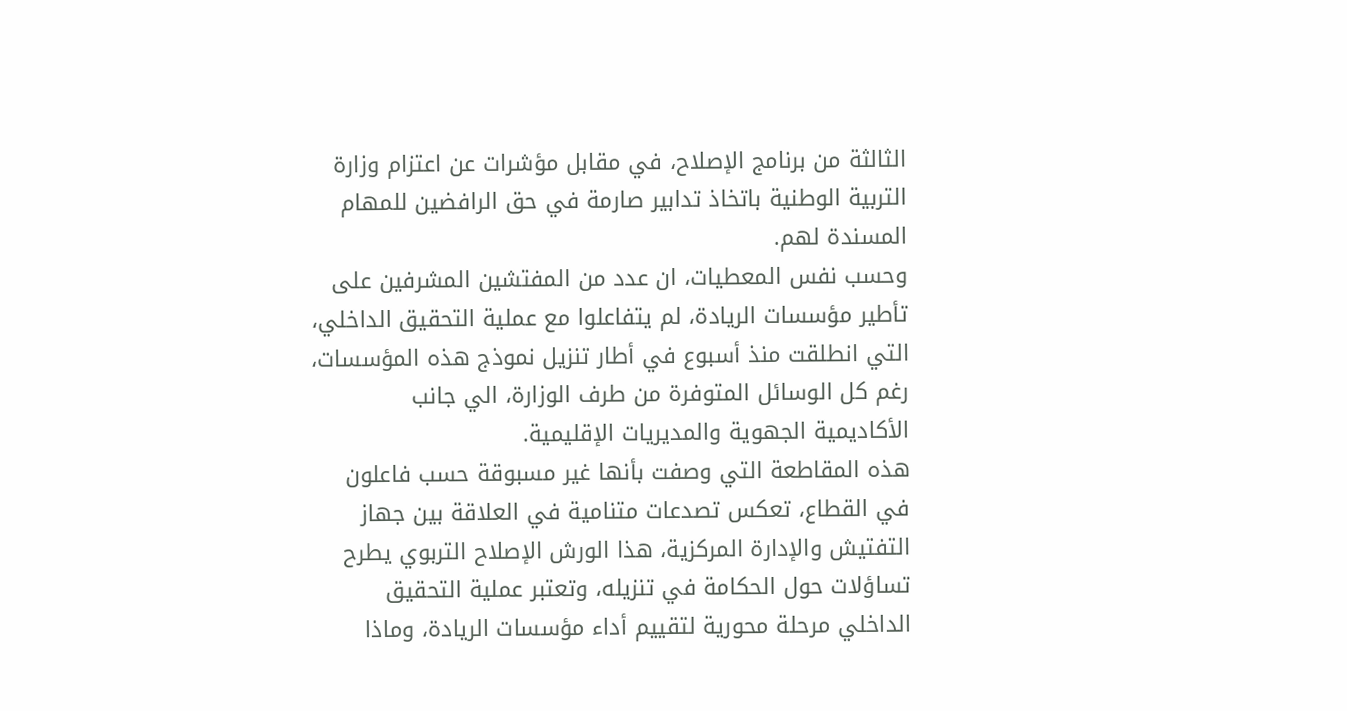الثالثة من برنامج الإصلاح، في مقابل مؤشرات عن اعتزام وزارة التربية الوطنية باتخاذ تدابير صارمة في حق الرافضين للمهام المسندة لهم.
وحسب نفس المعطيات، ان عدد من المفتشين المشرفين على تأطير مؤسسات الريادة، لم يتفاعلوا مع عملية التحقيق الداخلي، التي انطلقت منذ أسبوع في أطار تنزيل نموذج هذه المؤسسات، رغم كل الوسائل المتوفرة من طرف الوزارة، الي جانب الأكاديمية الجهوية والمديريات الإقليمية.
هذه المقاطعة التي وصفت بأنها غير مسبوقة حسب فاعلون في القطاع، تعكس تصدعات متنامية في العلاقة بين جهاز التفتيش والإدارة المركزية، هذا الورش الإصلاح التربوي يطرح تساؤلات حول الحكامة في تنزيله، وتعتبر عملية التحقيق الداخلي مرحلة محورية لتقييم أداء مؤسسات الريادة، وماذا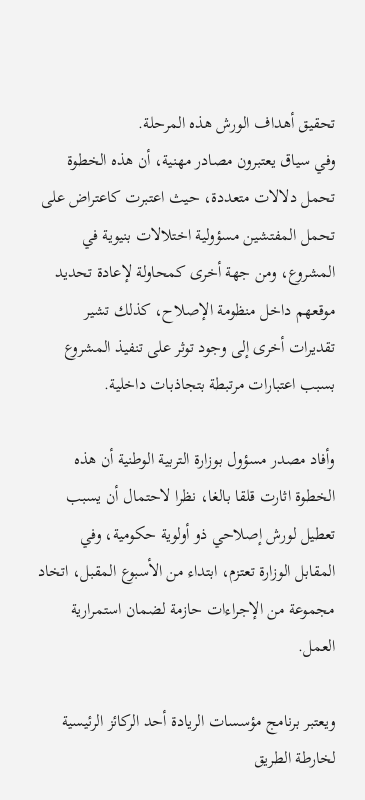تحقيق أهداف الورش هذه المرحلة.
وفي سياق يعتبرون مصادر مهنية، أن هذه الخطوة تحمل دلالات متعددة، حيث اعتبرت كاعتراض على تحمل المفتشين مسؤولية اختلالات بنيوية في المشروع، ومن جهة أخرى كمحاولة لإعادة تحديد موقعهم داخل منظومة الإصلاح، كذلك تشير تقديرات أخرى إلى وجود توثر على تنفيذ المشروع بسبب اعتبارات مرتبطة بتجاذبات داخلية.

وأفاد مصدر مسؤول بوزارة التربية الوطنية أن هذه الخطوة اثارت قلقا بالغا، نظرا لاحتمال أن يسبب تعطيل لورش إصلاحي ذو أولوية حكومية، وفي المقابل الوزارة تعتزم، ابتداء من الأسبوع المقبل، اتخاد مجموعة من الإجراءات حازمة لضمان استمرارية العمل.

ويعتبر برنامج مؤسسات الريادة أحد الركائز الرئيسية لخارطة الطريق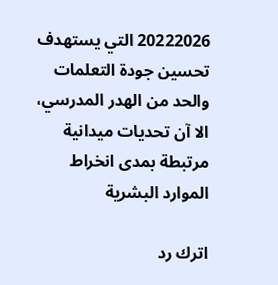20222026 التي يستهدف تحسين جودة التعلمات والحد من الهدر المدرسي، الا آن تحديات ميدانية مرتبطة بمدى انخراط الموارد البشرية

اترك رد